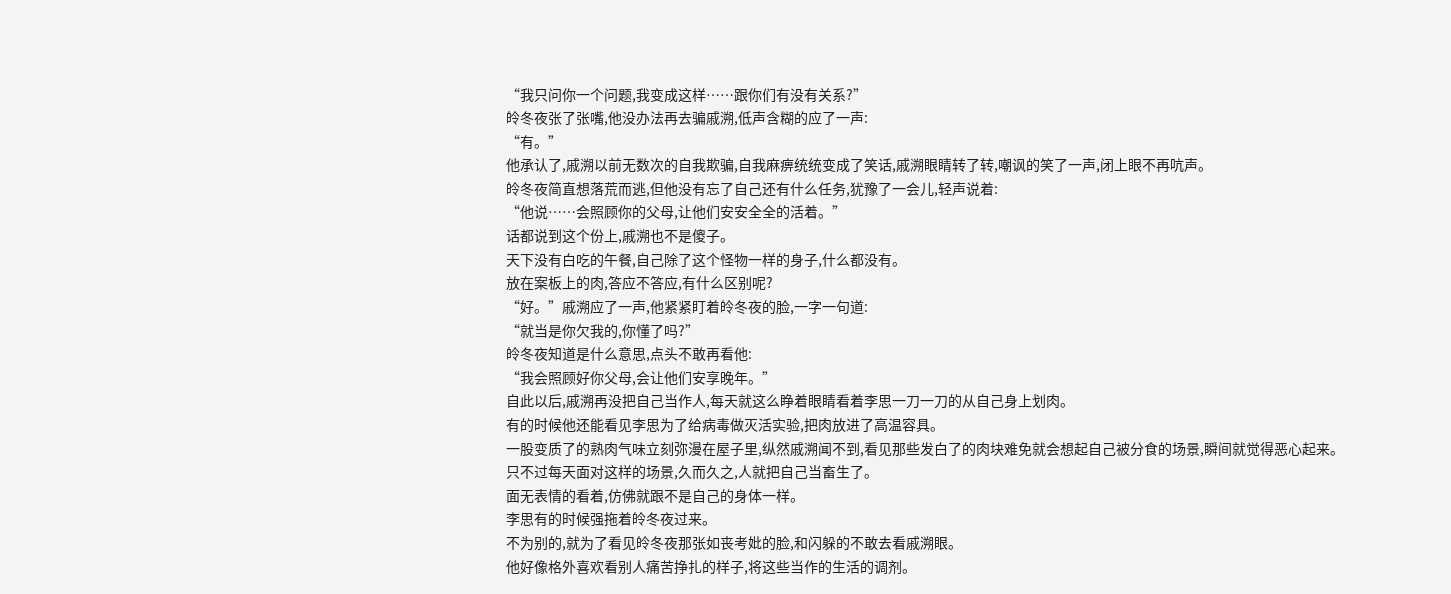“我只问你一个问题,我变成这样……跟你们有没有关系?”
皊冬夜张了张嘴,他没办法再去骗戚溯,低声含糊的应了一声:
“有。”
他承认了,戚溯以前无数次的自我欺骗,自我麻痹统统变成了笑话,戚溯眼睛转了转,嘲讽的笑了一声,闭上眼不再吭声。
皊冬夜简直想落荒而逃,但他没有忘了自己还有什么任务,犹豫了一会儿,轻声说着:
“他说……会照顾你的父母,让他们安安全全的活着。”
话都说到这个份上,戚溯也不是傻子。
天下没有白吃的午餐,自己除了这个怪物一样的身子,什么都没有。
放在案板上的肉,答应不答应,有什么区别呢?
“好。”戚溯应了一声,他紧紧盯着皊冬夜的脸,一字一句道:
“就当是你欠我的,你懂了吗?”
皊冬夜知道是什么意思,点头不敢再看他:
“我会照顾好你父母,会让他们安享晚年。”
自此以后,戚溯再没把自己当作人,每天就这么睁着眼睛看着李思一刀一刀的从自己身上划肉。
有的时候他还能看见李思为了给病毒做灭活实验,把肉放进了高温容具。
一股变质了的熟肉气味立刻弥漫在屋子里,纵然戚溯闻不到,看见那些发白了的肉块难免就会想起自己被分食的场景,瞬间就觉得恶心起来。
只不过每天面对这样的场景,久而久之,人就把自己当畜生了。
面无表情的看着,仿佛就跟不是自己的身体一样。
李思有的时候强拖着皊冬夜过来。
不为别的,就为了看见皊冬夜那张如丧考妣的脸,和闪躲的不敢去看戚溯眼。
他好像格外喜欢看别人痛苦挣扎的样子,将这些当作的生活的调剂。